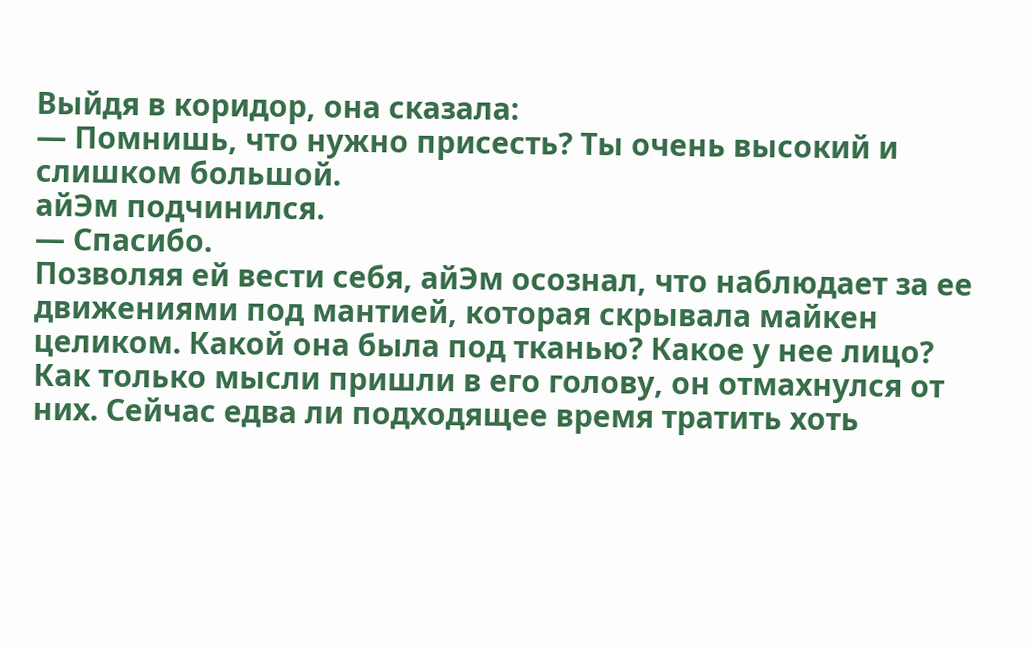Выйдя в коридор, она сказала:
— Помнишь, что нужно присесть? Ты очень высокий и слишком большой.
айЭм подчинился.
— Спасибо.
Позволяя ей вести себя, айЭм осознал, что наблюдает за ее движениями под мантией, которая скрывала майкен целиком. Какой она была под тканью? Какое у нее лицо?
Как только мысли пришли в его голову, он отмахнулся от них. Сейчас едва ли подходящее время тратить хоть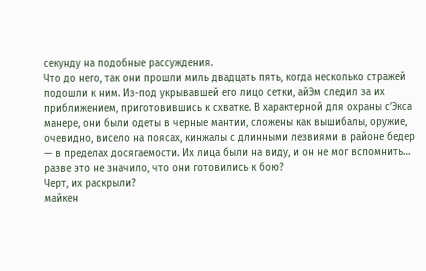секунду на подобные рассуждения.
Что до него, так они прошли миль двадцать пять, когда несколько стражей подошли к ним. Из-под укрывавшей его лицо сетки, айЭм следил за их приближением, приготовившись к схватке. В характерной для охраны с’Экса манере, они были одеты в черные мантии, сложены как вышибалы, оружие, очевидно, висело на поясах, кинжалы с длинными лезвиями в районе бедер — в пределах досягаемости. Их лица были на виду, и он не мог вспомнить… разве это не значило, что они готовились к бою?
Черт, их раскрыли?
майкен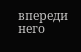впереди него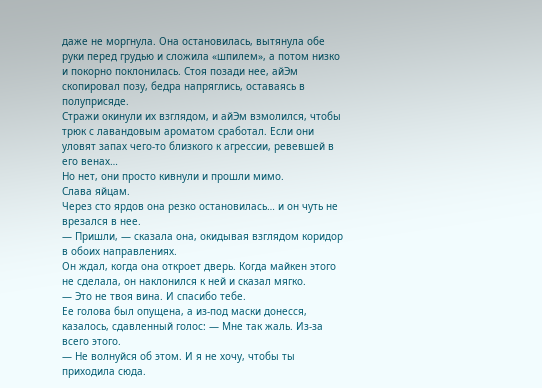даже не моргнула. Она остановилась, вытянула обе руки перед грудью и сложила «шпилем», а потом низко и покорно поклонилась. Стоя позади нее, айЭм скопировал позу, бедра напряглись, оставаясь в полуприсяде.
Стражи окинули их взглядом, и айЭм взмолился, чтобы трюк с лавандовым ароматом сработал. Если они уловят запах чего-то близкого к агрессии, ревевшей в его венах…
Но нет, они просто кивнули и прошли мимо.
Слава яйцам.
Через сто ярдов она резко остановилась… и он чуть не врезался в нее.
— Пришли, — сказала она, окидывая взглядом коридор в обоих направлениях.
Он ждал, когда она откроет дверь. Когда майкен этого не сделала, он наклонился к ней и сказал мягко.
— Это не твоя вина. И спасибо тебе.
Ее голова был опущена, а из-под маски донесся, казалось, сдавленный голос: — Мне так жаль. Из-за всего этого.
— Не волнуйся об этом. И я не хочу, чтобы ты приходила сюда.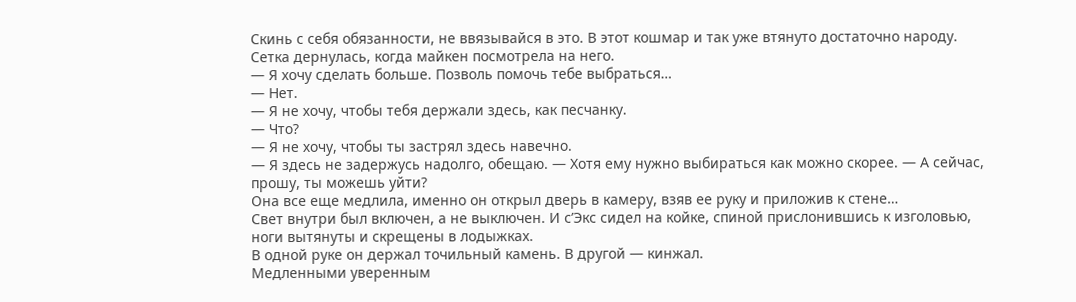Скинь с себя обязанности, не ввязывайся в это. В этот кошмар и так уже втянуто достаточно народу.
Сетка дернулась, когда майкен посмотрела на него.
— Я хочу сделать больше. Позволь помочь тебе выбраться…
— Нет.
— Я не хочу, чтобы тебя держали здесь, как песчанку.
— Что?
— Я не хочу, чтобы ты застрял здесь навечно.
— Я здесь не задержусь надолго, обещаю. — Хотя ему нужно выбираться как можно скорее. — А сейчас, прошу, ты можешь уйти?
Она все еще медлила, именно он открыл дверь в камеру, взяв ее руку и приложив к стене…
Свет внутри был включен, а не выключен. И с’Экс сидел на койке, спиной прислонившись к изголовью, ноги вытянуты и скрещены в лодыжках.
В одной руке он держал точильный камень. В другой — кинжал.
Медленными уверенным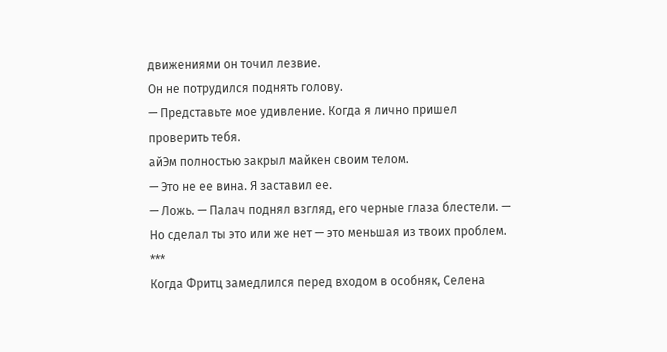движениями он точил лезвие.
Он не потрудился поднять голову.
— Представьте мое удивление. Когда я лично пришел проверить тебя.
айЭм полностью закрыл майкен своим телом.
— Это не ее вина. Я заставил ее.
— Ложь. — Палач поднял взгляд, его черные глаза блестели. — Но сделал ты это или же нет — это меньшая из твоих проблем.
***
Когда Фритц замедлился перед входом в особняк, Селена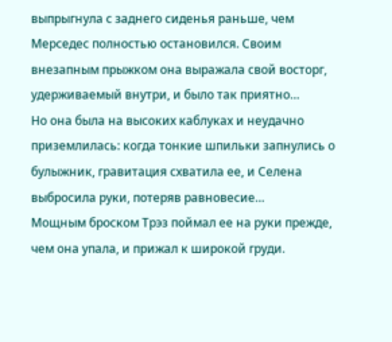выпрыгнула с заднего сиденья раньше, чем Мерседес полностью остановился. Своим внезапным прыжком она выражала свой восторг, удерживаемый внутри, и было так приятно…
Но она была на высоких каблуках и неудачно приземлилась: когда тонкие шпильки запнулись о булыжник, гравитация схватила ее, и Селена выбросила руки, потеряв равновесие…
Мощным броском Трэз поймал ее на руки прежде, чем она упала, и прижал к широкой груди.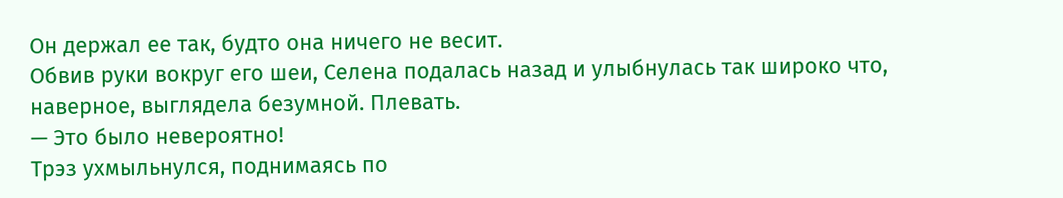Он держал ее так, будто она ничего не весит.
Обвив руки вокруг его шеи, Селена подалась назад и улыбнулась так широко что, наверное, выглядела безумной. Плевать.
— Это было невероятно!
Трэз ухмыльнулся, поднимаясь по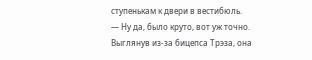ступенькам к двери в вестибюль.
— Ну да, было круто, вот уж точно.
Выглянув из-за бицепса Трэза, она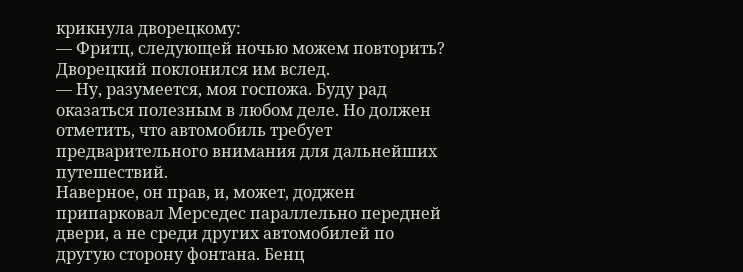крикнула дворецкому:
— Фритц, следующей ночью можем повторить?
Дворецкий поклонился им вслед.
— Ну, разумеется, моя госпожа. Буду рад оказаться полезным в любом деле. Но должен отметить, что автомобиль требует предварительного внимания для дальнейших путешествий.
Наверное, он прав, и, может, доджен припарковал Мерседес параллельно передней двери, а не среди других автомобилей по другую сторону фонтана. Бенц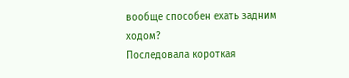вообще способен ехать задним ходом?
Последовала короткая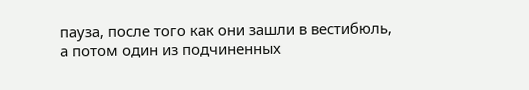пауза, после того как они зашли в вестибюль, а потом один из подчиненных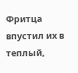Фритца впустил их в теплый,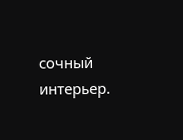сочный интерьер.